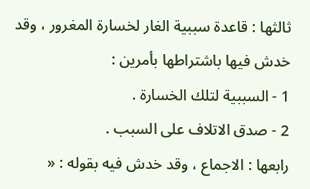ثالثها : قاعدة سببية الغار لخسارة المغرور ، وقد خدش فيها باشتراطها بأمرين :
1 - السببية لتلك الخسارة .
2 - صدق الاتلاف على السبب .
رابعها : الاجماع ، وقد خدش فيه بقوله : «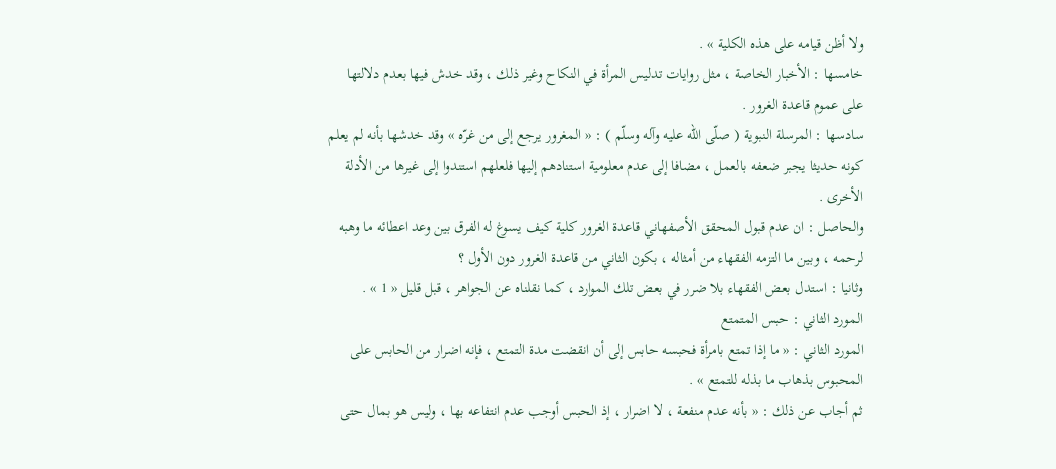ولا أظن قيامه على هذه الكلية » .
خامسها : الأخبار الخاصة ، مثل روايات تدليس المرأة في النكاح وغير ذلك ، وقد خدش فيها بعدم دلالتها على عموم قاعدة الغرور .
سادسها : المرسلة النبوية ( صلّى اللّه عليه وآله وسلّم ) : « المغرور يرجع إلى من غرّه » وقد خدشها بأنه لم يعلم كونه حديثا يجبر ضعفه بالعمل ، مضافا إلى عدم معلومية استنادهم إليها فلعلهم استندوا إلى غيرها من الأدلة الأخرى .
والحاصل : ان عدم قبول المحقق الأصفهاني قاعدة الغرور كلية كيف يسوغ له الفرق بين وعد اعطائه ما وهبه لرحمه ، وبين ما التزمه الفقهاء من أمثاله ، بكون الثاني من قاعدة الغرور دون الأول ؟
وثانيا : استدل بعض الفقهاء بلا ضرر في بعض تلك الموارد ، كما نقلناه عن الجواهر ، قبل قليل « 1 » .
المورد الثاني : حبس المتمتع
المورد الثاني : « ما إذا تمتع بامرأة فحبسه حابس إلى أن انقضت مدة التمتع ، فإنه اضرار من الحابس على المحبوس بذهاب ما بذله للتمتع » .
ثم أجاب عن ذلك : « بأنه عدم منفعة ، لا اضرار ، إذ الحبس أوجب عدم انتفاعه بها ، وليس هو بمال حتى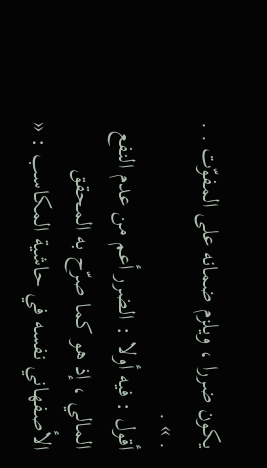يكون ضررا ، ويلزم ضمانه على المفوّت . . . » .
أقول : فيه أولا : الضرر أعم من عدم النفع المالي ، إذ هو كما صرّح به المحقق الأصفهاني نفسه في حاشية المكاسب : «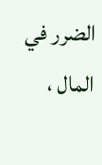الضرر في المال ،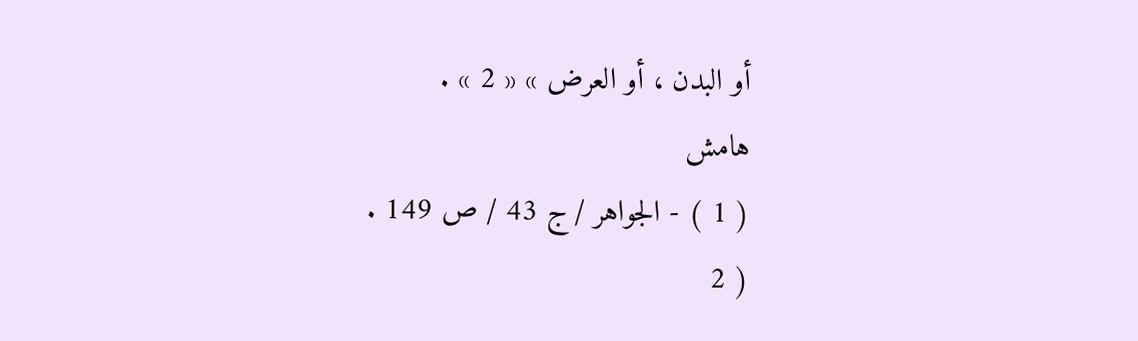أو البدن ، أو العرض » « 2 » .
هامش
( 1 ) - الجواهر / ج 43 / ص 149 .
( 2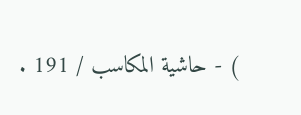) - حاشية المكاسب / 191 .